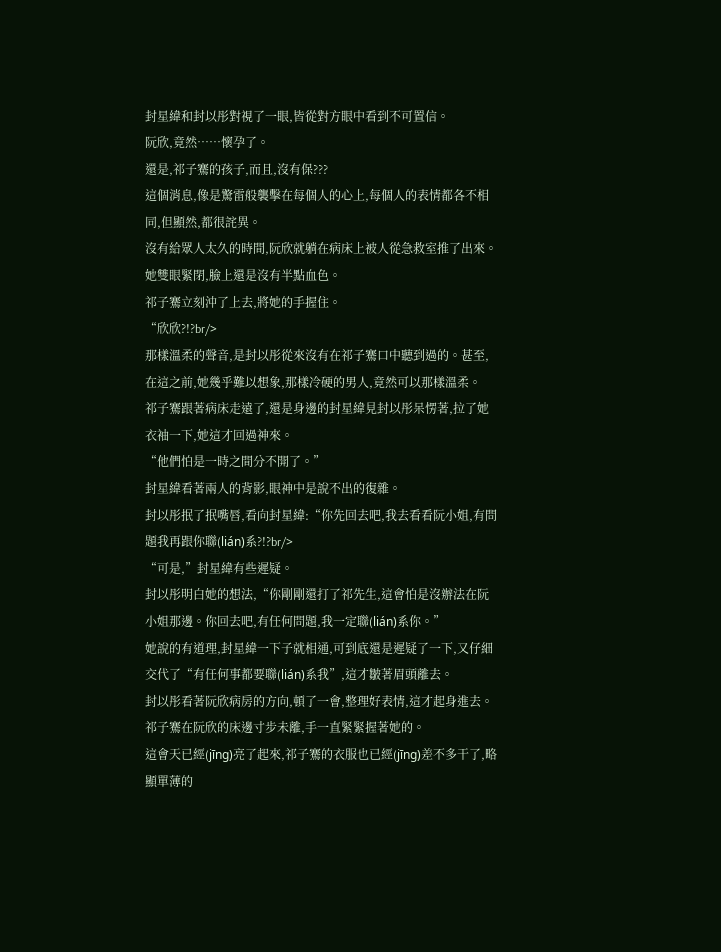封星緯和封以彤對視了一眼,皆從對方眼中看到不可置信。
阮欣,竟然……懷孕了。
還是,祁子騫的孩子,而且,沒有保???
這個消息,像是驚雷般襲擊在每個人的心上,每個人的表情都各不相同,但顯然,都很詫異。
沒有給眾人太久的時間,阮欣就躺在病床上被人從急救室推了出來。
她雙眼緊閉,臉上還是沒有半點血色。
祁子騫立刻沖了上去,將她的手握住。
“欣欣?!?br/>
那樣溫柔的聲音,是封以彤從來沒有在祁子騫口中聽到過的。甚至,在這之前,她幾乎難以想象,那樣冷硬的男人,竟然可以那樣溫柔。
祁子騫跟著病床走遠了,還是身邊的封星緯見封以彤呆愣著,拉了她衣袖一下,她這才回過神來。
“他們怕是一時之間分不開了。”
封星緯看著兩人的背影,眼神中是說不出的復雜。
封以彤抿了抿嘴唇,看向封星緯:“你先回去吧,我去看看阮小姐,有問題我再跟你聯(lián)系?!?br/>
“可是,”封星緯有些遲疑。
封以彤明白她的想法,“你剛剛還打了祁先生,這會怕是沒辦法在阮小姐那邊。你回去吧,有任何問題,我一定聯(lián)系你。”
她說的有道理,封星緯一下子就相通,可到底還是遲疑了一下,又仔細交代了“有任何事都要聯(lián)系我”,這才皺著眉頭離去。
封以彤看著阮欣病房的方向,頓了一會,整理好表情,這才起身進去。
祁子騫在阮欣的床邊寸步未離,手一直緊緊握著她的。
這會天已經(jīng)亮了起來,祁子騫的衣服也已經(jīng)差不多干了,略顯單薄的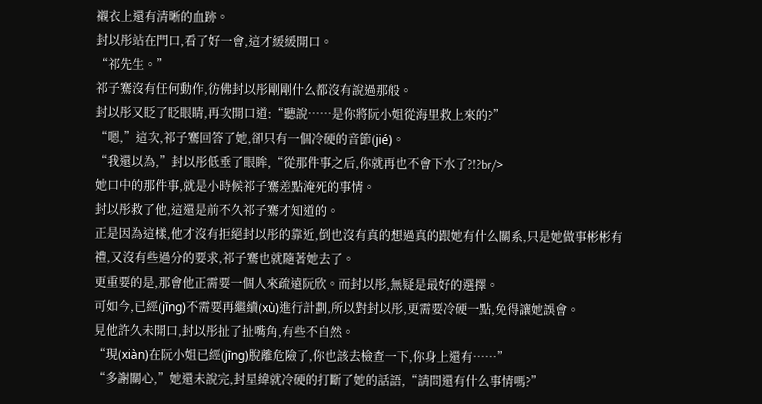襯衣上還有清晰的血跡。
封以彤站在門口,看了好一會,這才緩緩開口。
“祁先生。”
祁子騫沒有任何動作,彷佛封以彤剛剛什么都沒有說過那般。
封以彤又眨了眨眼睛,再次開口道:“聽說……是你將阮小姐從海里救上來的?”
“嗯,”這次,祁子騫回答了她,卻只有一個冷硬的音節(jié)。
“我還以為,”封以彤低垂了眼眸,“從那件事之后,你就再也不會下水了?!?br/>
她口中的那件事,就是小時候祁子騫差點淹死的事情。
封以彤救了他,這還是前不久祁子騫才知道的。
正是因為這樣,他才沒有拒絕封以彤的靠近,倒也沒有真的想過真的跟她有什么關系,只是她做事彬彬有禮,又沒有些過分的要求,祁子騫也就隨著她去了。
更重要的是,那會他正需要一個人來疏遠阮欣。而封以彤,無疑是最好的選擇。
可如今,已經(jīng)不需要再繼續(xù)進行計劃,所以對封以彤,更需要冷硬一點,免得讓她誤會。
見他許久未開口,封以彤扯了扯嘴角,有些不自然。
“現(xiàn)在阮小姐已經(jīng)脫離危險了,你也該去檢查一下,你身上還有……”
“多謝關心,”她還未說完,封星緯就冷硬的打斷了她的話語,“請問還有什么事情嗎?”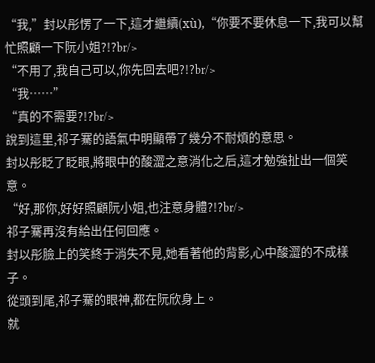“我,”封以彤愣了一下,這才繼續(xù),“你要不要休息一下,我可以幫忙照顧一下阮小姐?!?br/>
“不用了,我自己可以,你先回去吧?!?br/>
“我……”
“真的不需要?!?br/>
說到這里,祁子騫的語氣中明顯帶了幾分不耐煩的意思。
封以彤眨了眨眼,將眼中的酸澀之意消化之后,這才勉強扯出一個笑意。
“好,那你,好好照顧阮小姐,也注意身體?!?br/>
祁子騫再沒有給出任何回應。
封以彤臉上的笑終于消失不見,她看著他的背影,心中酸澀的不成樣子。
從頭到尾,祁子騫的眼神,都在阮欣身上。
就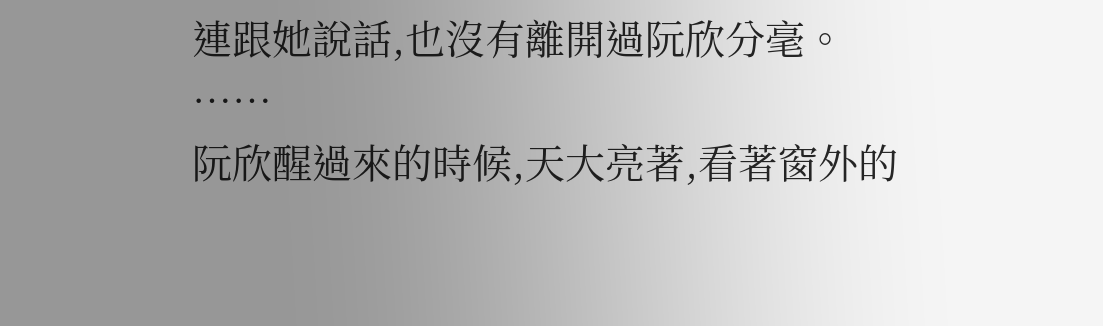連跟她說話,也沒有離開過阮欣分毫。
……
阮欣醒過來的時候,天大亮著,看著窗外的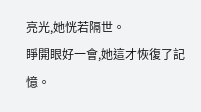亮光,她恍若隔世。
睜開眼好一會,她這才恢復了記憶。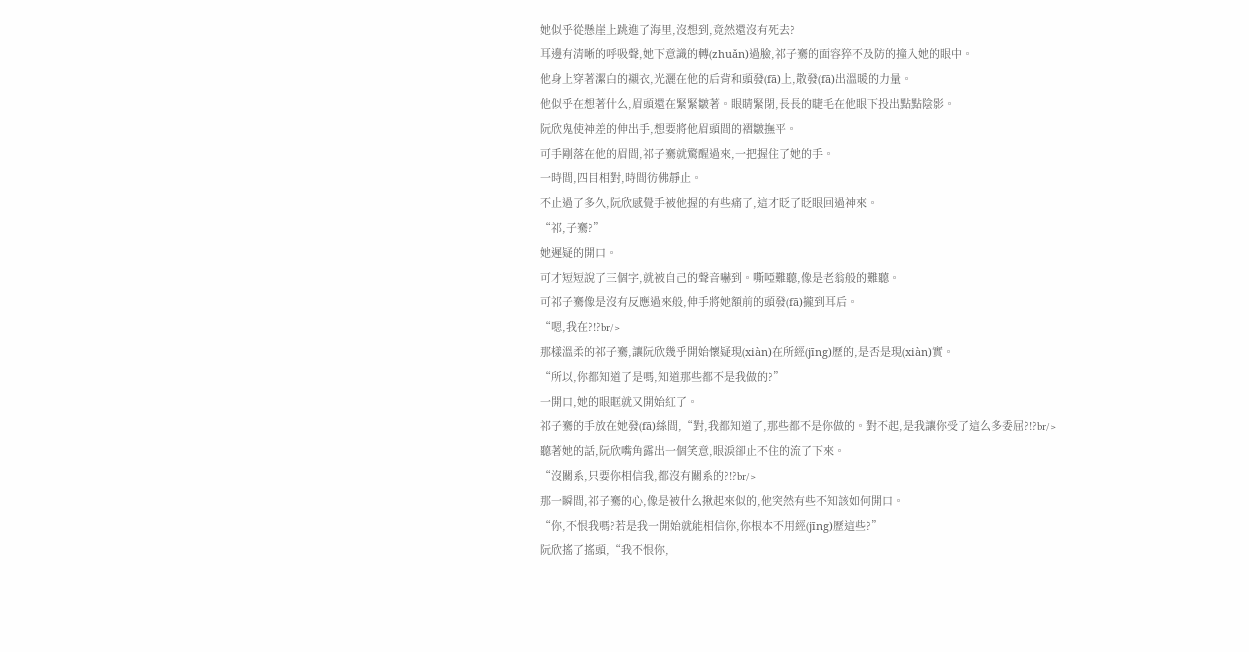她似乎從懸崖上跳進了海里,沒想到,竟然還沒有死去?
耳邊有清晰的呼吸聲,她下意識的轉(zhuǎn)過臉,祁子騫的面容猝不及防的撞入她的眼中。
他身上穿著潔白的襯衣,光灑在他的后背和頭發(fā)上,散發(fā)出溫暖的力量。
他似乎在想著什么,眉頭還在緊緊皺著。眼睛緊閉,長長的睫毛在他眼下投出點點陰影。
阮欣鬼使神差的伸出手,想要將他眉頭間的褶皺撫平。
可手剛落在他的眉間,祁子騫就驚醒過來,一把握住了她的手。
一時間,四目相對,時間彷佛靜止。
不止過了多久,阮欣感覺手被他握的有些痛了,這才眨了眨眼回過神來。
“祁,子騫?”
她遲疑的開口。
可才短短說了三個字,就被自己的聲音嚇到。嘶啞難聽,像是老翁般的難聽。
可祁子騫像是沒有反應過來般,伸手將她額前的頭發(fā)攏到耳后。
“嗯,我在?!?br/>
那樣溫柔的祁子騫,讓阮欣幾乎開始懷疑現(xiàn)在所經(jīng)歷的,是否是現(xiàn)實。
“所以,你都知道了是嗎,知道那些都不是我做的?”
一開口,她的眼眶就又開始紅了。
祁子騫的手放在她發(fā)絲間,“對,我都知道了,那些都不是你做的。對不起,是我讓你受了這么多委屈?!?br/>
聽著她的話,阮欣嘴角露出一個笑意,眼淚卻止不住的流了下來。
“沒關系,只要你相信我,都沒有關系的?!?br/>
那一瞬間,祁子騫的心,像是被什么揪起來似的,他突然有些不知該如何開口。
“你,不恨我嗎?若是我一開始就能相信你,你根本不用經(jīng)歷這些?”
阮欣搖了搖頭,“我不恨你,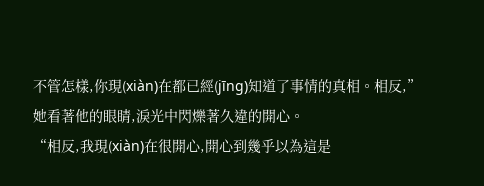不管怎樣,你現(xiàn)在都已經(jīng)知道了事情的真相。相反,”
她看著他的眼睛,淚光中閃爍著久違的開心。
“相反,我現(xiàn)在很開心,開心到幾乎以為這是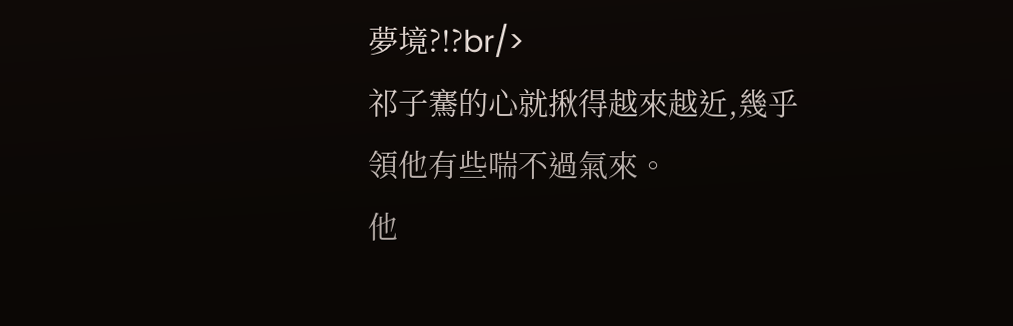夢境?!?br/>
祁子騫的心就揪得越來越近,幾乎領他有些喘不過氣來。
他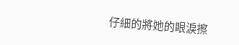仔細的將她的眼淚擦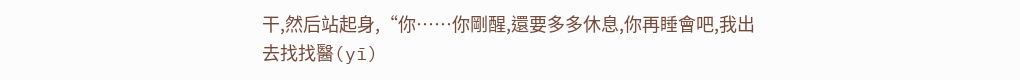干,然后站起身,“你……你剛醒,還要多多休息,你再睡會吧,我出去找找醫(yī)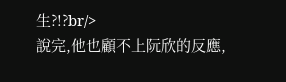生?!?br/>
說完,他也顧不上阮欣的反應,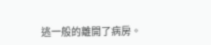逃一般的離開了病房。